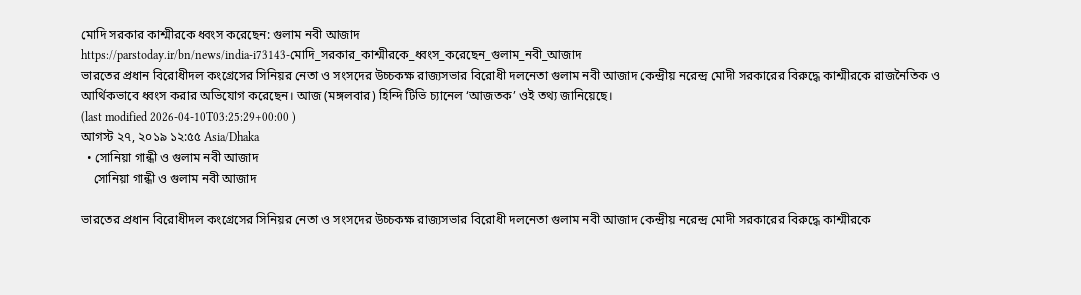মোদি সরকার কাশ্মীরকে ধ্বংস করেছেন: গুলাম নবী আজাদ
https://parstoday.ir/bn/news/india-i73143-মোদি_সরকার_কাশ্মীরকে_ধ্বংস_করেছেন_গুলাম_নবী_আজাদ
ভারতের প্রধান বিরোধীদল কংগ্রেসের সিনিয়র নেতা ও সংসদের উচ্চকক্ষ রাজ্যসভার বিরোধী দলনেতা গুলাম নবী আজাদ কেন্দ্রীয় নরেন্দ্র মোদী সরকারের বিরুদ্ধে কাশ্মীরকে রাজনৈতিক ও আর্থিকভাবে ধ্বংস করার অভিযোগ করেছেন। আজ (মঙ্গলবার) হিন্দি টিভি চ্যানেল ‘আজতক’ ওই তথ্য জানিয়েছে।
(last modified 2026-04-10T03:25:29+00:00 )
আগস্ট ২৭, ২০১৯ ১২:৫৫ Asia/Dhaka
  • সোনিয়া গান্ধী ও গুলাম নবী আজাদ
    সোনিয়া গান্ধী ও গুলাম নবী আজাদ

ভারতের প্রধান বিরোধীদল কংগ্রেসের সিনিয়র নেতা ও সংসদের উচ্চকক্ষ রাজ্যসভার বিরোধী দলনেতা গুলাম নবী আজাদ কেন্দ্রীয় নরেন্দ্র মোদী সরকারের বিরুদ্ধে কাশ্মীরকে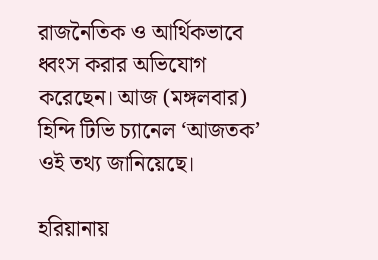রাজনৈতিক ও আর্থিকভাবে ধ্বংস করার অভিযোগ করেছেন। আজ (মঙ্গলবার) হিন্দি টিভি চ্যানেল ‘আজতক’ ওই তথ্য জানিয়েছে।

হরিয়ানায়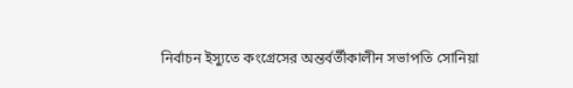নির্বাচন ইস্যুতে কংগ্রেসের অন্তর্বর্তীকালীন সভাপতি সোনিয়া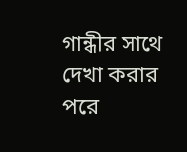গান্ধীর সাথে দেখা করার পরে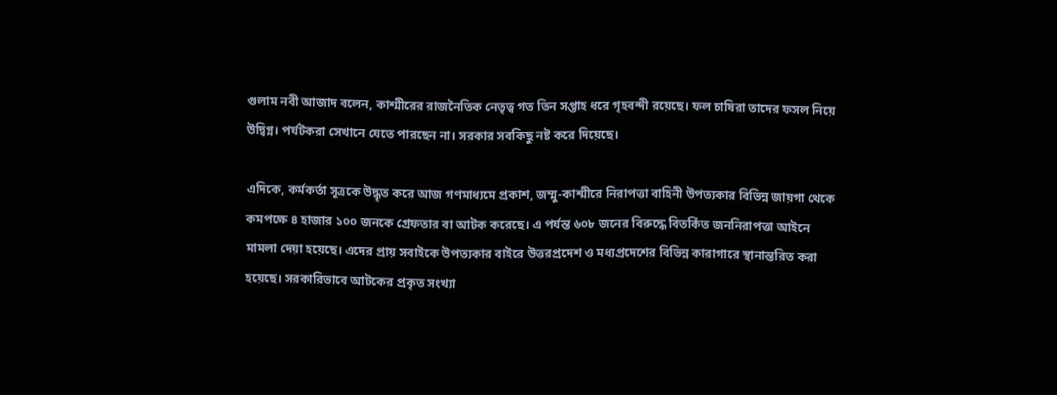গুলাম নবী আজাদ বলেন, কাশ্মীরের রাজনৈতিক নেতৃত্ব গত তিন সপ্তাহ ধরে গৃহবন্দী রয়েছে। ফল চাষিরা তাদের ফসল নিয়ে উদ্বিগ্ন। পর্যটকরা সেখানে যেতে পারছেন না। সরকার সবকিছু নষ্ট করে দিয়েছে।

এদিকে, কর্মকর্তা সূত্রকে উদ্ধৃত করে আজ গণমাধ্যমে প্রকাশ, জম্মু-কাশ্মীরে নিরাপত্তা বাহিনী উপত্যকার বিভিন্ন জায়গা থেকে কমপক্ষে ৪ হাজার ১০০ জনকে গ্রেফতার বা আটক করেছে। এ পর্যন্ত ৬০৮ জনের বিরুদ্ধে বিতর্কিত জননিরাপত্তা আইনে মামলা দেয়া হয়েছে। এদের প্রায় সবাইকে উপত্যকার বাইরে উত্তরপ্রদেশ ও মধ্যপ্রদেশের বিভিন্ন কারাগারে স্থানান্তরিত করা হয়েছে। সরকারিভাবে আটকের প্রকৃত সংখ্যা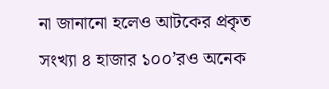না জানানো হলেও আটকের প্রকৃত সংখ্যা ৪ হাজার ১০০’রও অনেক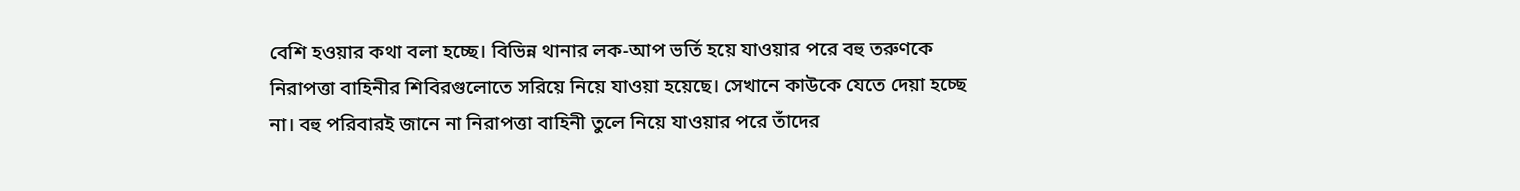বেশি হওয়ার কথা বলা হচ্ছে। বিভিন্ন থানার লক-আপ ভর্তি হয়ে যাওয়ার পরে বহু তরুণকে নিরাপত্তা বাহিনীর শিবিরগুলোতে সরিয়ে নিয়ে যাওয়া হয়েছে। সেখানে কাউকে যেতে দেয়া হচ্ছে না। বহু পরিবারই জানে না নিরাপত্তা বাহিনী তুলে নিয়ে যাওয়ার পরে তাঁদের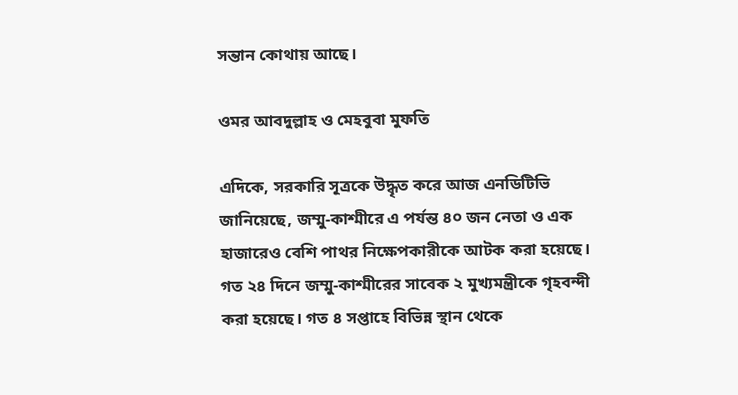সন্তান কোথায় আছে।

ওমর আবদুল্লাহ ও মেহবুবা মুফতি

এদিকে, সরকারি সূত্রকে উদ্ধৃত করে আজ এনডিটিভি জানিয়েছে, জম্মু-কাশ্মীরে এ পর্যন্ত ৪০ জন নেতা ও এক হাজারেও বেশি পাথর নিক্ষেপকারীকে আটক করা হয়েছে। গত ২৪ দিনে জম্মু-কাশ্মীরের সাবেক ২ মুখ্যমন্ত্রীকে গৃহবন্দী করা হয়েছে। গত ৪ সপ্তাহে বিভিন্ন স্থান থেকে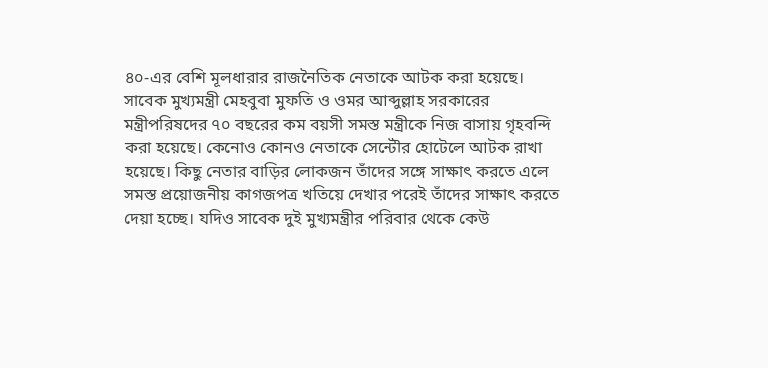৪০-এর বেশি মূলধারার রাজনৈতিক নেতাকে আটক করা হয়েছে। সাবেক মুখ্যমন্ত্রী মেহবুবা মুফতি ও ওমর আব্দুল্লাহ সরকারের মন্ত্রীপরিষদের ৭০ বছরের কম বয়সী সমস্ত মন্ত্রীকে নিজ বাসায় গৃহবন্দি করা হয়েছে। কেনোও কোনও নেতাকে সেন্টৌর হোটেলে আটক রাখা হয়েছে। কিছু নেতার বাড়ির লোকজন তাঁদের সঙ্গে সাক্ষাৎ করতে এলে সমস্ত প্রয়োজনীয় কাগজপত্র খতিয়ে দেখার পরেই তাঁদের সাক্ষাৎ করতে দেয়া হচ্ছে। যদিও সাবেক দুই মুখ্যমন্ত্রীর পরিবার থেকে কেউ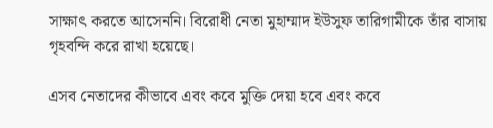সাক্ষাৎ করতে আসেননি। বিরোধী নেতা মুহাম্মাদ ইউসুফ তারিগামীকে তাঁর বাসায় গৃহবন্দি করে রাখা হয়েছে।

এসব নেতাদের কীভাবে এবং কবে মুক্তি দেয়া হবে এবং কবে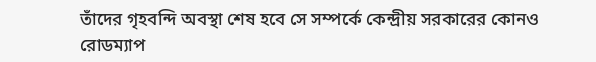তাঁদের গৃহবন্দি অবস্থা শেষ হবে সে সম্পর্কে কেন্দ্রীয় সরকারের কোনও রোডম্যাপ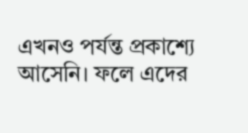এখনও পর্যন্ত প্রকাশ্যে আসেনি। ফলে এদের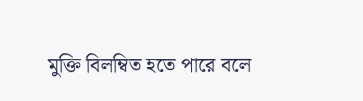মুক্তি বিলম্বিত হতে পারে বলে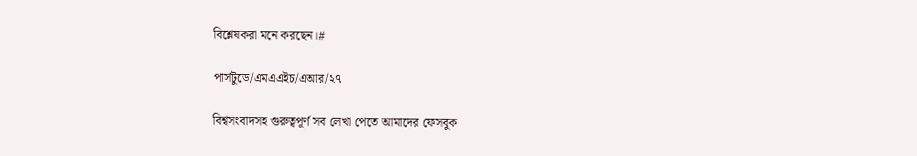বিশ্লেষকরা মনে করছেন।#

পার্সটুডে/এমএএইচ/এআর/২৭

বিশ্বসংবাদসহ গুরুত্বপূর্ণ সব লেখা পেতে আমাদের ফেসবুক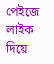পেইজে লাইক দিয়ে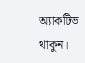অ্যাকটিভ থাকুন।